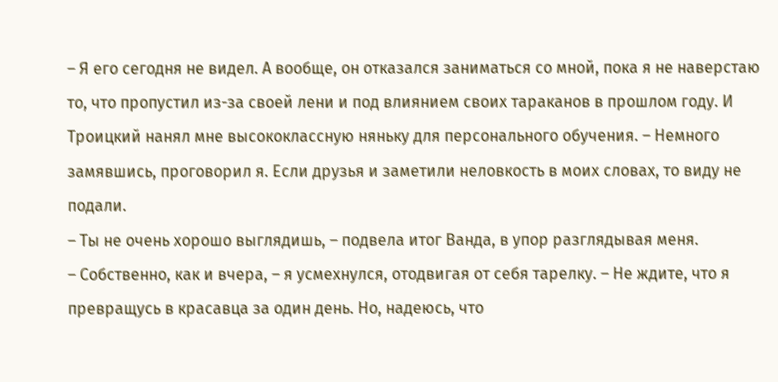– Я его сегодня не видел. А вообще, он отказался заниматься со мной, пока я не наверстаю то, что пропустил из-за своей лени и под влиянием своих тараканов в прошлом году. И Троицкий нанял мне высококлассную няньку для персонального обучения. – Немного замявшись, проговорил я. Если друзья и заметили неловкость в моих словах, то виду не подали.
– Ты не очень хорошо выглядишь, – подвела итог Ванда, в упор разглядывая меня.
– Собственно, как и вчера, – я усмехнулся, отодвигая от себя тарелку. – Не ждите, что я превращусь в красавца за один день. Но, надеюсь, что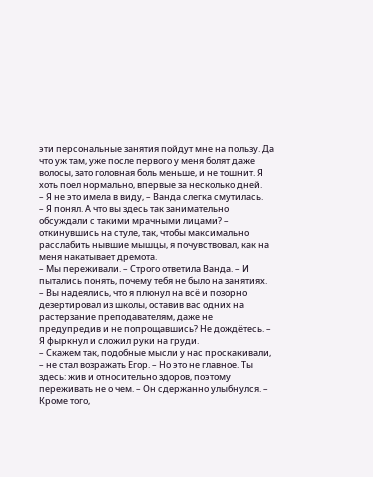эти персональные занятия пойдут мне на пользу. Да что уж там, уже после первого у меня болят даже волосы, зато головная боль меньше, и не тошнит. Я хоть поел нормально, впервые за несколько дней.
– Я не это имела в виду, – Ванда слегка смутилась.
– Я понял. А что вы здесь так занимательно обсуждали с такими мрачными лицами? – откинувшись на стуле, так, чтобы максимально расслабить нывшие мышцы, я почувствовал, как на меня накатывает дремота.
– Мы переживали. – Строго ответила Ванда. – И пытались понять, почему тебя не было на занятиях.
– Вы надеялись, что я плюнул на всё и позорно дезертировал из школы, оставив вас одних на растерзание преподавателям, даже не предупредив и не попрощавшись? Не дождётесь. – Я фыркнул и сложил руки на груди.
– Скажем так, подобные мысли у нас проскакивали, – не стал возражать Егор. – Но это не главное. Ты здесь: жив и относительно здоров, поэтому переживать не о чем. – Он сдержанно улыбнулся. – Кроме того,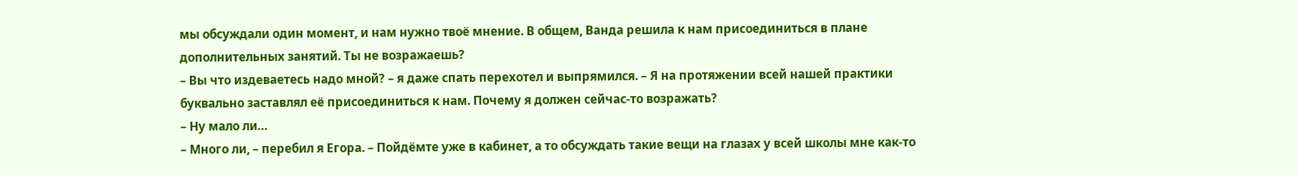мы обсуждали один момент, и нам нужно твоё мнение. В общем, Ванда решила к нам присоединиться в плане дополнительных занятий. Ты не возражаешь?
– Вы что издеваетесь надо мной? – я даже спать перехотел и выпрямился. – Я на протяжении всей нашей практики буквально заставлял её присоединиться к нам. Почему я должен сейчас-то возражать?
– Ну мало ли…
– Много ли, – перебил я Егора. – Пойдёмте уже в кабинет, а то обсуждать такие вещи на глазах у всей школы мне как-то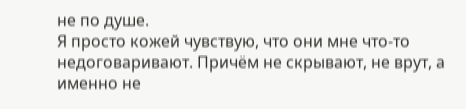не по душе.
Я просто кожей чувствую, что они мне что-то недоговаривают. Причём не скрывают, не врут, а именно не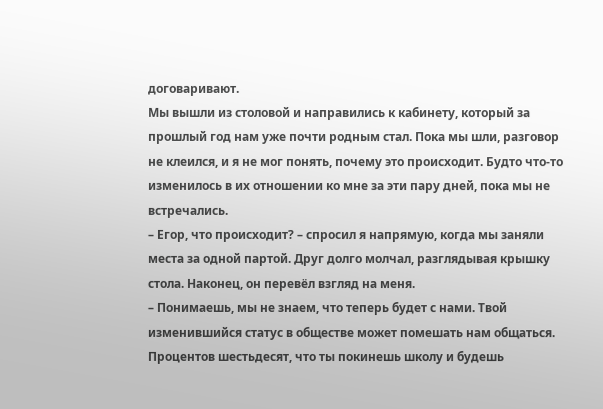договаривают.
Мы вышли из столовой и направились к кабинету, который за прошлый год нам уже почти родным стал. Пока мы шли, разговор не клеился, и я не мог понять, почему это происходит. Будто что-то изменилось в их отношении ко мне за эти пару дней, пока мы не встречались.
– Егор, что происходит? – спросил я напрямую, когда мы заняли места за одной партой. Друг долго молчал, разглядывая крышку стола. Наконец, он перевёл взгляд на меня.
– Понимаешь, мы не знаем, что теперь будет с нами. Твой изменившийся статус в обществе может помешать нам общаться. Процентов шестьдесят, что ты покинешь школу и будешь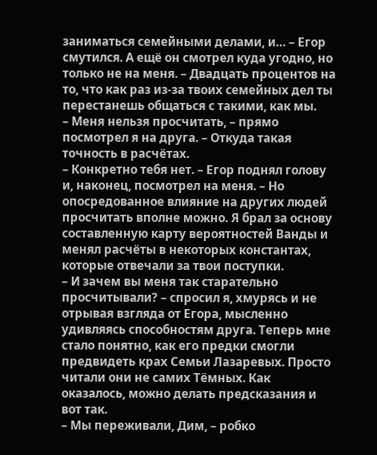заниматься семейными делами, и… – Егор смутился. А ещё он смотрел куда угодно, но только не на меня. – Двадцать процентов на то, что как раз из-за твоих семейных дел ты перестанешь общаться с такими, как мы.
– Меня нельзя просчитать, – прямо посмотрел я на друга. – Откуда такая точность в расчётах.
– Конкретно тебя нет. – Егор поднял голову и, наконец, посмотрел на меня. – Но опосредованное влияние на других людей просчитать вполне можно. Я брал за основу составленную карту вероятностей Ванды и менял расчёты в некоторых константах, которые отвечали за твои поступки.
– И зачем вы меня так старательно просчитывали? – спросил я, хмурясь и не отрывая взгляда от Егора, мысленно удивляясь способностям друга. Теперь мне стало понятно, как его предки смогли предвидеть крах Семьи Лазаревых. Просто читали они не самих Тёмных. Как оказалось, можно делать предсказания и вот так.
– Мы переживали, Дим, – робко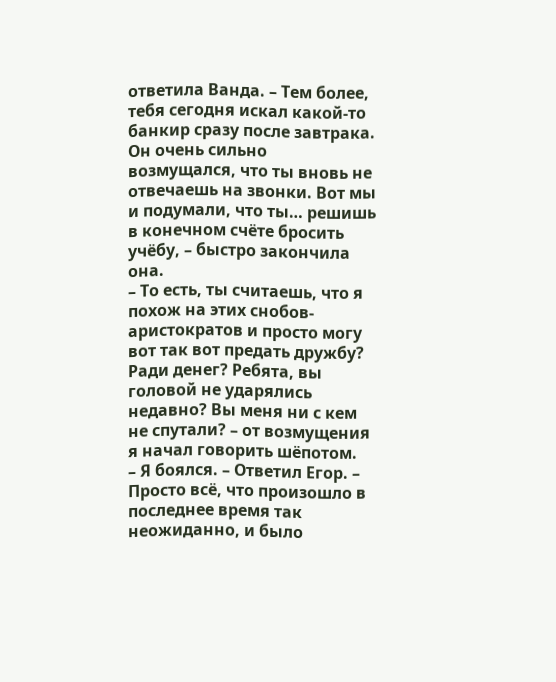ответила Ванда. – Тем более, тебя сегодня искал какой-то банкир сразу после завтрака. Он очень сильно возмущался, что ты вновь не отвечаешь на звонки. Вот мы и подумали, что ты… решишь в конечном счёте бросить учёбу, – быстро закончила она.
– То есть, ты считаешь, что я похож на этих снобов-аристократов и просто могу вот так вот предать дружбу? Ради денег? Ребята, вы головой не ударялись недавно? Вы меня ни с кем не спутали? – от возмущения я начал говорить шёпотом.
– Я боялся. – Ответил Егор. – Просто всё, что произошло в последнее время так неожиданно, и было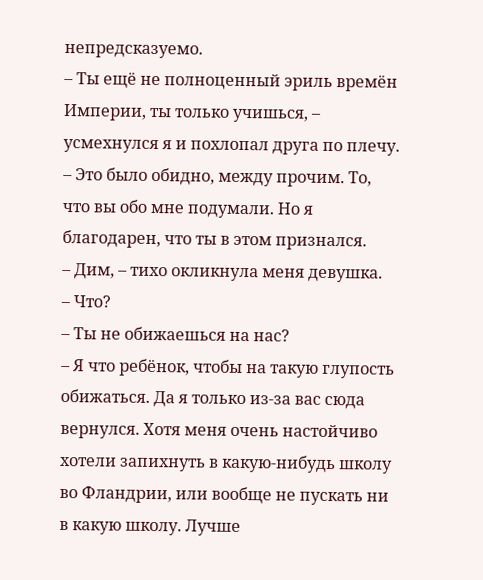непредсказуемо.
– Ты ещё не полноценный эриль времён Империи, ты только учишься, – усмехнулся я и похлопал друга по плечу. – Это было обидно, между прочим. То, что вы обо мне подумали. Но я благодарен, что ты в этом признался.
– Дим, – тихо окликнула меня девушка.
– Что?
– Ты не обижаешься на нас?
– Я что ребёнок, чтобы на такую глупость обижаться. Да я только из-за вас сюда вернулся. Хотя меня очень настойчиво хотели запихнуть в какую-нибудь школу во Фландрии, или вообще не пускать ни в какую школу. Лучше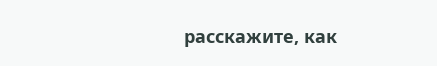расскажите, как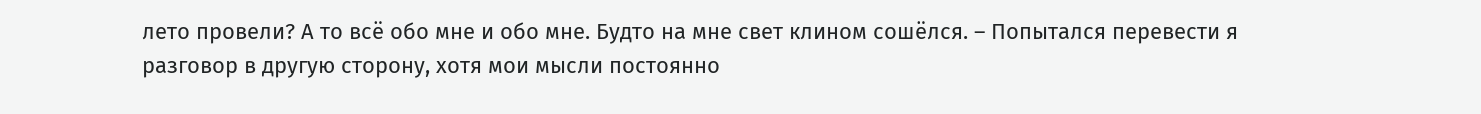лето провели? А то всё обо мне и обо мне. Будто на мне свет клином сошёлся. – Попытался перевести я разговор в другую сторону, хотя мои мысли постоянно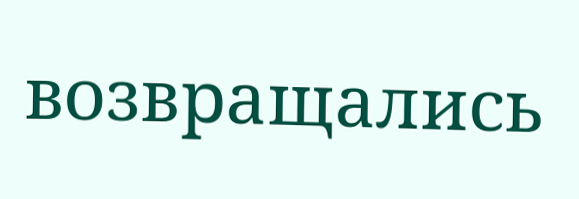возвращались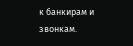к банкирам и звонкам.